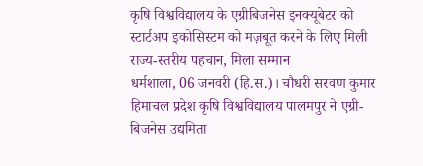कृषि विश्वविद्यालय के एग्रीबिजनेस इनक्यूबेटर को स्टार्टअप इकोसिस्टम को मज़बूत करने के लिए मिली राज्य-स्तरीय पहचान, मिला सम्मान
धर्मशाला, 06 जनवरी (हि.स.)। चौधरी सरवण कुमार हिमाचल प्रदेश कृषि विश्वविद्यालय पालमपुर ने एग्री-बिजनेस उद्यमिता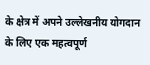के क्षेत्र में अपने उल्लेखनीय योगदान के लिए एक महत्वपूर्ण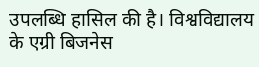उपलब्धि हासिल की है। विश्वविद्यालय के एग्री बिजनेस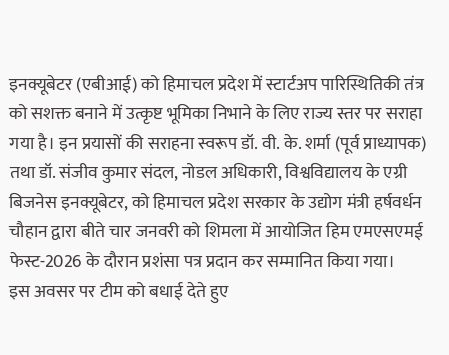इनक्यूबेटर (एबीआई) को हिमाचल प्रदेश में स्टार्टअप पारिस्थितिकी तंत्र को सशक्त बनाने में उत्कृष्ट भूमिका निभाने के लिए राज्य स्तर पर सराहा गया है। इन प्रयासों की सराहना स्वरूप डॉ. वी. के. शर्मा (पूर्व प्राध्यापक) तथा डॉ. संजीव कुमार संदल, नोडल अधिकारी, विश्वविद्यालय के एग्री बिजनेस इनक्यूबेटर, को हिमाचल प्रदेश सरकार के उद्योग मंत्री हर्षवर्धन चौहान द्वारा बीते चार जनवरी को शिमला में आयोजित हिम एमएसएमई फेस्ट-2026 के दौरान प्रशंसा पत्र प्रदान कर सम्मानित किया गया।
इस अवसर पर टीम को बधाई देते हुए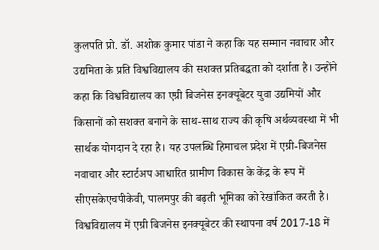कुलपति प्रो. डॉ. अशोक कुमार पांडा ने कहा कि यह सम्मान नवाचार और उद्यमिता के प्रति विश्वविद्यालय की सशक्त प्रतिबद्धता को दर्शाता है। उन्होंने कहा कि विश्वविद्यालय का एग्री बिजनेस इनक्यूबेटर युवा उद्यमियों और किसानों को सशक्त बनाने के साथ-साथ राज्य की कृषि अर्थव्यवस्था में भी सार्थक योगदान दे रहा है। यह उपलब्धि हिमाचल प्रदेश में एग्री-बिजनेस नवाचार और स्टार्टअप आधारित ग्रामीण विकास के केंद्र के रूप में सीएसकेएचपीकेवी, पालमपुर की बढ़ती भूमिका को रेखांकित करती है।
विश्वविद्यालय में एग्री बिजनेस इनक्यूबेटर की स्थापना वर्ष 2017-18 में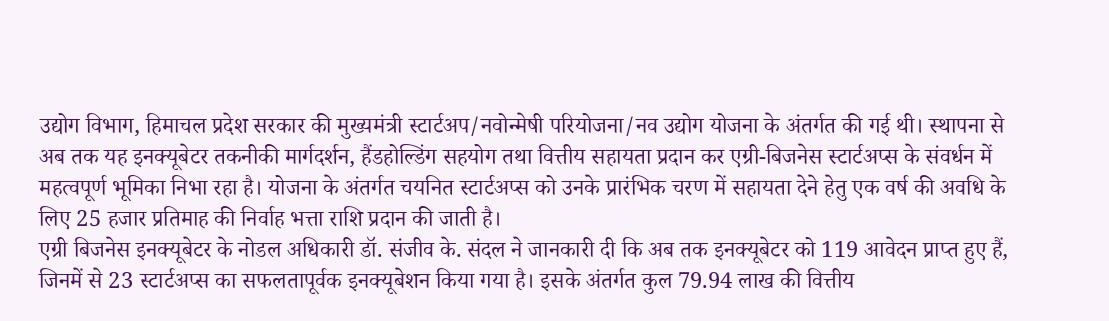उद्योग विभाग, हिमाचल प्रदेश सरकार की मुख्यमंत्री स्टार्टअप/नवोन्मेषी परियोजना/नव उद्योग योजना के अंतर्गत की गई थी। स्थापना से अब तक यह इनक्यूबेटर तकनीकी मार्गदर्शन, हैंडहोल्डिंग सहयोग तथा वित्तीय सहायता प्रदान कर एग्री-बिजनेस स्टार्टअप्स के संवर्धन में महत्वपूर्ण भूमिका निभा रहा है। योजना के अंतर्गत चयनित स्टार्टअप्स को उनके प्रारंभिक चरण में सहायता देने हेतु एक वर्ष की अवधि के लिए 25 हजार प्रतिमाह की निर्वाह भत्ता राशि प्रदान की जाती है।
एग्री बिजनेस इनक्यूबेटर के नोडल अधिकारी डॉ. संजीव के. संदल ने जानकारी दी कि अब तक इनक्यूबेटर को 119 आवेदन प्राप्त हुए हैं, जिनमें से 23 स्टार्टअप्स का सफलतापूर्वक इनक्यूबेशन किया गया है। इसके अंतर्गत कुल 79.94 लाख की वित्तीय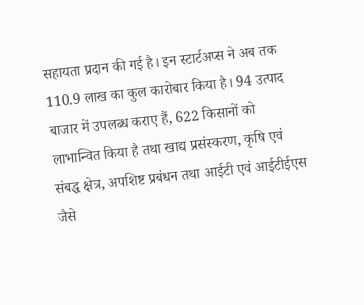सहायता प्रदान की गई है। इन स्टार्टअप्स ने अब तक 110.9 लाख का कुल कारोबार किया है। 94 उत्पाद बाजार में उपलब्ध कराए हैं, 622 किसानों को लाभान्वित किया है तथा खाद्य प्रसंस्करण, कृषि एवं संबद्ध क्षेत्र, अपशिष्ट प्रबंधन तथा आईटी एवं आईटीईएस जैसे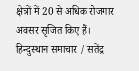क्षेत्रों में 20 से अधिक रोजगार अवसर सृजित किए हैं।
हिन्दुस्थान समाचार / सतेंद्र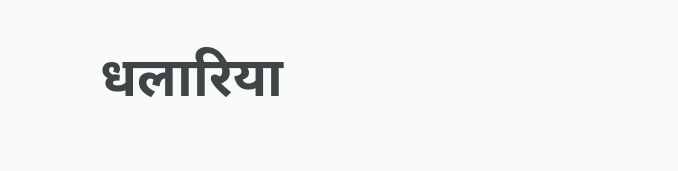धलारिया